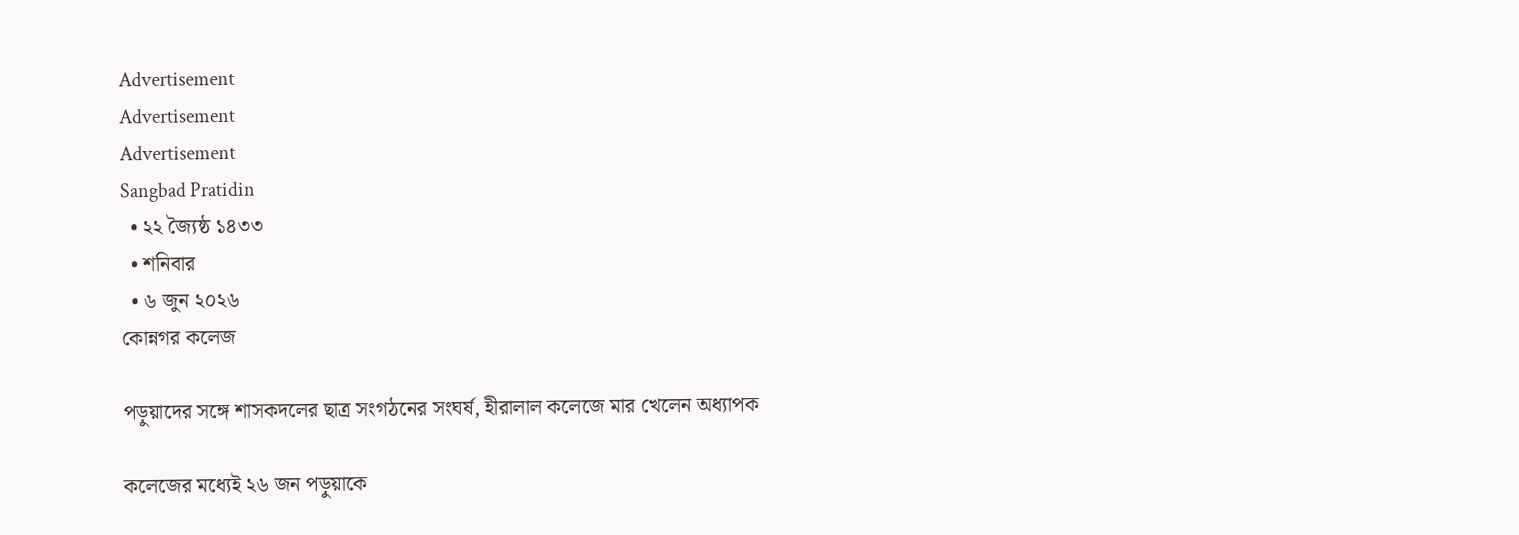Advertisement
Advertisement
Advertisement
Sangbad Pratidin
  • ২২ জ্যৈষ্ঠ ১৪৩৩
  • শনিবার
  • ৬ জুন ২০২৬
কোন্নগর কলেজ

পড়ুয়াদের সঙ্গে শাসকদলের ছাত্র সংগঠনের সংঘর্ষ, হীরালাল কলেজে মার খেলেন অধ্যাপক

কলেজের মধ্যেই ২৬ জন পড়ুয়াকে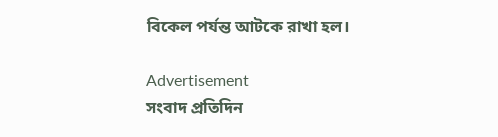বিকেল পর্যন্ত আটকে রাখা হল।

Advertisement
সংবাদ প্রতিদিন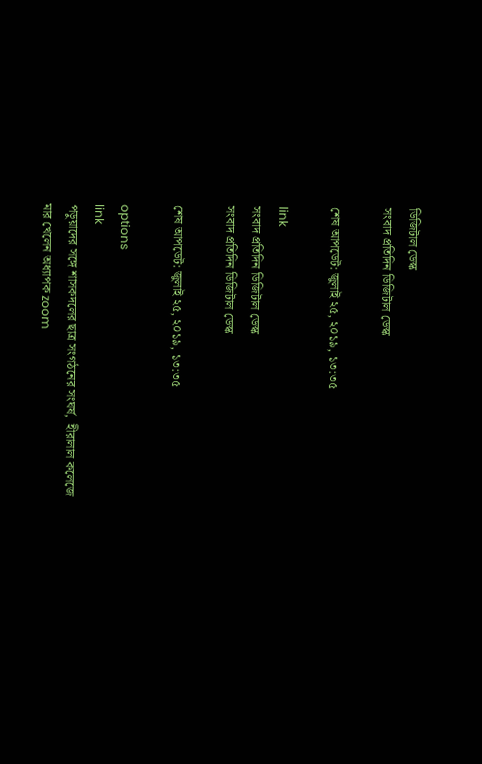ডিজিটাল ডেস্ক
সংবাদ প্রতিদিন ডিজিটাল ডেস্ক

শেষ আপডেট: জুলাই ২৫, ২০১৯, ১৩:৩৫

link
সংবাদ প্রতিদিন ডিজিটাল ডেস্ক
সংবাদ প্রতিদিন ডিজিটাল ডেস্ক

শেষ আপডেট: জুলাই ২৫, ২০১৯, ১৩:৩৫

options
link
পড়ুয়াদের সঙ্গে শাসকদলের ছাত্র সংগঠনের সংঘর্ষ,  হীরালাল কলেজে মার খেলেন অধ্যাপক zoom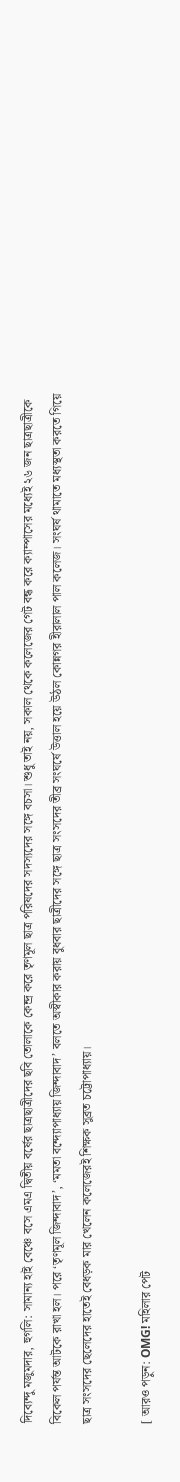দিব্যেন্দু মজুমদার, হুগলি: সামান্য হাই বেঞ্চে বসে এমএ দ্বিতীয় বর্ষের ছাত্রছাত্রীদের ছবি তোলাকে কেন্দ্র করে তৃণমূল ছাত্র পরিষদের সদস্যদের সঙ্গে বচসা। শুধু তাই নয়, সকাল থেকে কলেজের গেট বন্ধ করে ক্যাম্পাসের মধ্যেই ২৬ জন ছাত্রছাত্রীকে বিকেল পর্যন্ত আটকে রাখা হল। পরে ‘তৃণমূল জিন্দাবাদ’, ‘মমতা বন্দ্যোপাধ্যায় জিন্দাবাদ’ বলতে অস্বীকার করায় বুধবার ছাত্রীদের সঙ্গে ছাত্র সংসদের তীব্র সংঘর্ষে উত্তাল হয়ে উঠল কোন্নগর হীরালাল পাল কলেজ। সংঘর্ষ থামাতে মধ্যস্থতা করতে গিয়ে ছাত্র সংসদের ছেলেদের হাতেই বেধড়ক মার খেলেন কলেজেরই শিক্ষক সুব্রত চট্টোপাধ্যায়।

[ আরও পড়ুন: OMG! মহিলার পেট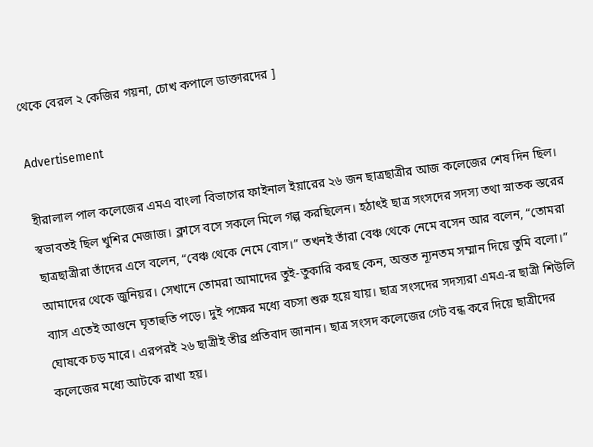থেকে বেরল ২ কেজির গয়না, চোখ কপালে ডাক্তারদের ]

Advertisement

হীরালাল পাল কলেজের এমএ বাংলা বিভাগের ফাইনাল ইয়ারের ২৬ জন ছাত্রছাত্রীর আজ কলেজের শেষ দিন ছিল। স্বভাবতই ছিল খুশির মেজাজ। ক্লাসে বসে সকলে মিলে গল্প করছিলেন। হঠাৎই ছাত্র সংসদের সদস্য তথা স্নাতক স্তরের ছাত্রছাত্রীরা তাঁদের এসে বলেন, “বেঞ্চ থেকে নেমে বোস।” তখনই তাঁরা বেঞ্চ থেকে নেমে বসেন আর বলেন, “তোমরা আমাদের থেকে জুনিয়র। সেখানে তোমরা আমাদের তুই-তুকারি করছ কেন, অন্তত ন্যূনতম সম্মান দিয়ে তুমি বলো।” ব্যাস এতেই আগুনে ঘৃতাহুতি পড়ে। দুই পক্ষের মধ্যে বচসা শুরু হয়ে যায়। ছাত্র সংসদের সদস্যরা এমএ-র ছাত্রী শিউলি ঘোষকে চড় মারে। এরপরই ২৬ ছাত্রীই তীব্র প্রতিবাদ জানান। ছাত্র সংসদ কলেজের গেট বন্ধ করে দিয়ে ছাত্রীদের কলেজের মধ্যে আটকে রাখা হয়।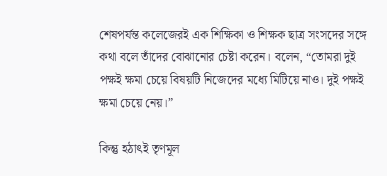শেষপর্যন্ত কলেজেরই এক শিক্ষিকা ও শিক্ষক ছাত্র সংসদের সঙ্গে কথা বলে তাঁদের বোঝানোর চেষ্টা করেন। বলেন, “তোমরা দুই পক্ষই ক্ষমা চেয়ে বিষয়টি নিজেদের মধ্যে মিটিয়ে নাও। দুই পক্ষই ক্ষমা চেয়ে নেয়।”

কিন্তু হঠাৎই তৃণমূল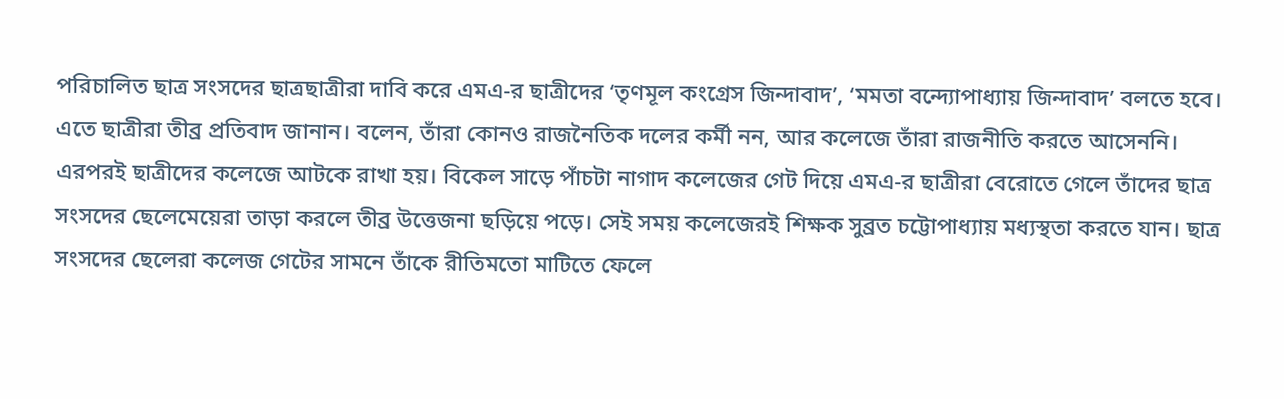পরিচালিত ছাত্র সংসদের ছাত্রছাত্রীরা দাবি করে এমএ-র ছাত্রীদের ‘তৃণমূল কংগ্রেস জিন্দাবাদ’, ‘মমতা বন্দ্যোপাধ্যায় জিন্দাবাদ’ বলতে হবে। এতে ছাত্রীরা তীব্র প্রতিবাদ জানান। বলেন, তাঁরা কোনও রাজনৈতিক দলের কর্মী নন, আর কলেজে তাঁরা রাজনীতি করতে আসেননি। এরপরই ছাত্রীদের কলেজে আটকে রাখা হয়। বিকেল সাড়ে পাঁচটা নাগাদ কলেজের গেট দিয়ে এমএ-র ছাত্রীরা বেরোতে গেলে তাঁদের ছাত্র সংসদের ছেলেমেয়েরা তাড়া করলে তীব্র উত্তেজনা ছড়িয়ে পড়ে। সেই সময় কলেজেরই শিক্ষক সুব্রত চট্টোপাধ্যায় মধ্যস্থতা করতে যান। ছাত্র সংসদের ছেলেরা কলেজ গেটের সামনে তাঁকে রীতিমতো মাটিতে ফেলে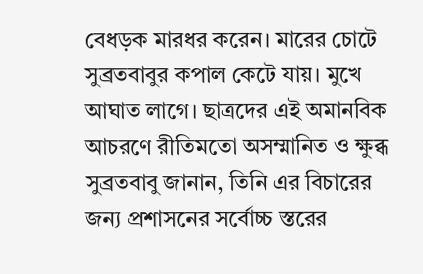বেধড়ক মারধর করেন। মারের চোটে সুব্রতবাবুর কপাল কেটে যায়। মুখে আঘাত লাগে। ছাত্রদের এই অমানবিক আচরণে রীতিমতো অসম্মানিত ও ক্ষুব্ধ সুব্রতবাবু জানান, তিনি এর বিচারের জন্য প্রশাসনের সর্বোচ্চ স্তরের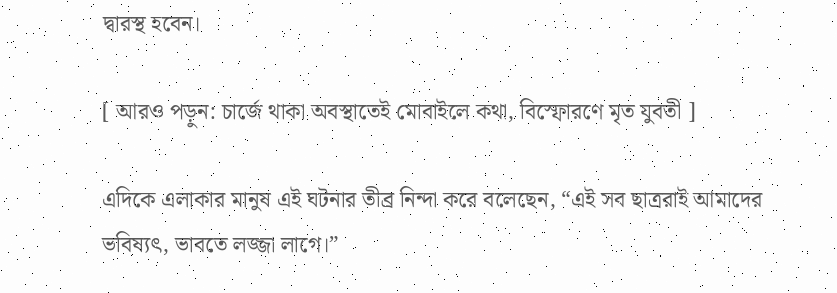দ্বারস্থ হবেন।

[ আরও পড়ুন: চার্জে থাকা অবস্থাতেই মোবাইলে কথা, বিস্ফোরণে মৃত যুবতী ]

এদিকে এলাকার মানুষ এই ঘটনার তীব্র নিন্দা করে বলেছেন, “এই সব ছাত্ররাই আমাদের ভবিষ্যৎ, ভাবতে লজ্জা লাগে।”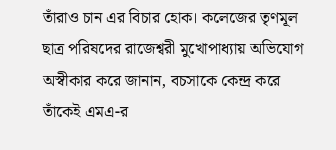তাঁরাও চান এর বিচার হোক। কলেজের তৃণমূল ছাত্র পরিষদের রাজেশ্বরী মুখোপাধ্যায় অভিযোগ অস্বীকার করে জানান, বচসাকে কেন্দ্র করে তাঁকেই এমএ-র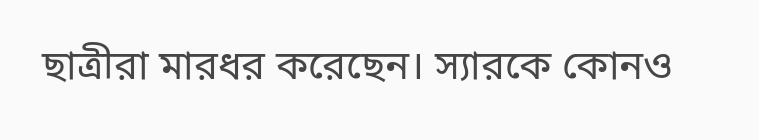ছাত্রীরা মারধর করেছেন। স্যারকে কোনও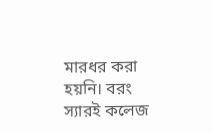মারধর করা হয়নি। বরং স্যারই কলেজ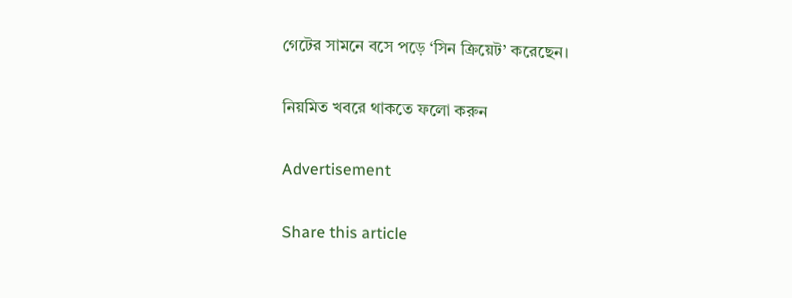গেটের সামনে বসে পড়ে ‘সিন ক্রিয়েট’ করেছেন।

নিয়মিত খবরে থাকতে ফলো করুন

Advertisement

Share this article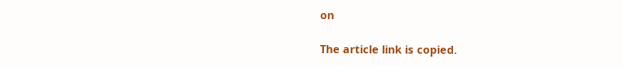on

The article link is copied.